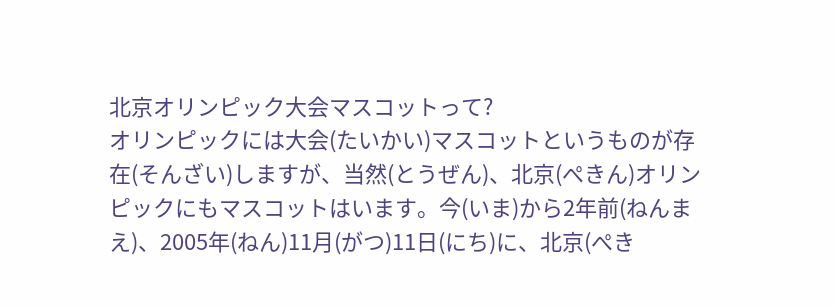北京オリンピック大会マスコットって?
オリンピックには大会(たいかい)マスコットというものが存在(そんざい)しますが、当然(とうぜん)、北京(ぺきん)オリンピックにもマスコットはいます。今(いま)から2年前(ねんまえ)、2005年(ねん)11月(がつ)11日(にち)に、北京(ぺき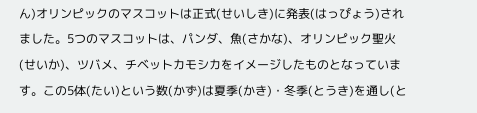ん)オリンピックのマスコットは正式(せいしき)に発表(はっぴょう)されました。5つのマスコットは、パンダ、魚(さかな)、オリンピック聖火(せいか)、ツバメ、チベットカモシカをイメージしたものとなっています。この5体(たい)という数(かず)は夏季(かき)・冬季(とうき)を通し(と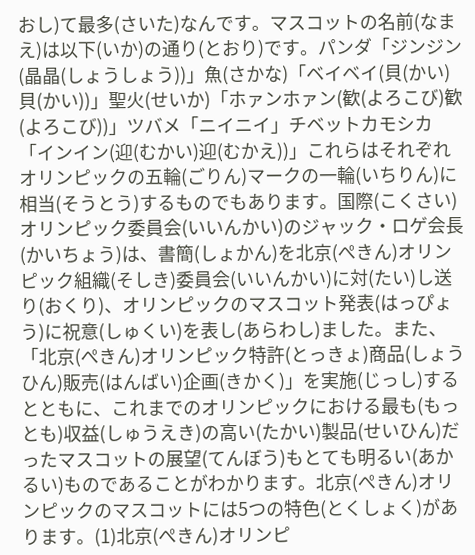おし)て最多(さいた)なんです。マスコットの名前(なまえ)は以下(いか)の通り(とおり)です。パンダ「ジンジン(晶晶(しょうしょう))」魚(さかな)「ベイベイ(貝(かい)貝(かい))」聖火(せいか)「ホァンホァン(歓(よろこび)歓(よろこび))」ツバメ「ニイニイ」チベットカモシカ「インイン(迎(むかい)迎(むかえ))」これらはそれぞれオリンピックの五輪(ごりん)マークの一輪(いちりん)に相当(そうとう)するものでもあります。国際(こくさい)オリンピック委員会(いいんかい)のジャック・ロゲ会長(かいちょう)は、書簡(しょかん)を北京(ぺきん)オリンピック組織(そしき)委員会(いいんかい)に対(たい)し送り(おくり)、オリンピックのマスコット発表(はっぴょう)に祝意(しゅくい)を表し(あらわし)ました。また、「北京(ぺきん)オリンピック特許(とっきょ)商品(しょうひん)販売(はんばい)企画(きかく)」を実施(じっし)するとともに、これまでのオリンピックにおける最も(もっとも)収益(しゅうえき)の高い(たかい)製品(せいひん)だったマスコットの展望(てんぼう)もとても明るい(あかるい)ものであることがわかります。北京(ぺきん)オリンピックのマスコットには5つの特色(とくしょく)があります。(1)北京(ぺきん)オリンピ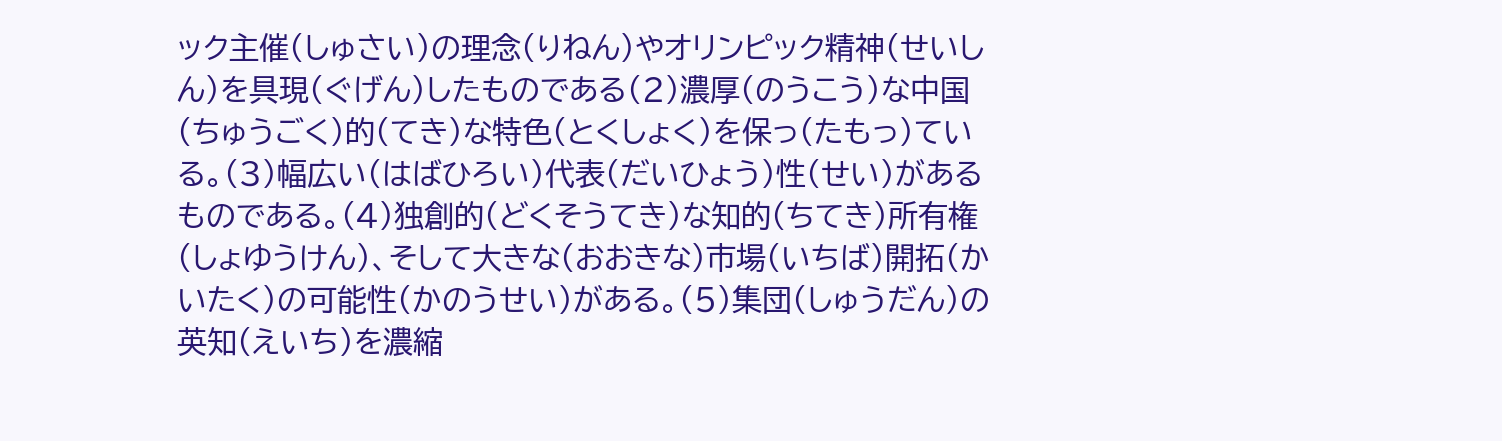ック主催(しゅさい)の理念(りねん)やオリンピック精神(せいしん)を具現(ぐげん)したものである(2)濃厚(のうこう)な中国(ちゅうごく)的(てき)な特色(とくしょく)を保っ(たもっ)ている。(3)幅広い(はばひろい)代表(だいひょう)性(せい)があるものである。(4)独創的(どくそうてき)な知的(ちてき)所有権(しょゆうけん)、そして大きな(おおきな)市場(いちば)開拓(かいたく)の可能性(かのうせい)がある。(5)集団(しゅうだん)の英知(えいち)を濃縮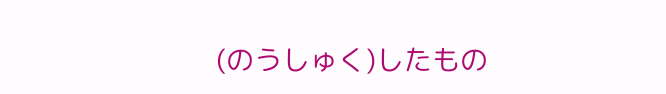(のうしゅく)したもの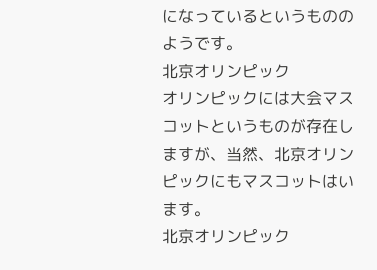になっているというもののようです。
北京オリンピック
オリンピックには大会マスコットというものが存在しますが、当然、北京オリンピックにもマスコットはいます。
北京オリンピック